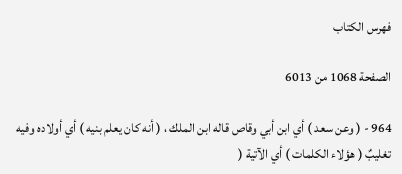فهرس الكتاب

الصفحة 1068 من 6013

964 - ( وعن سعد ) أي ابن أبي وقاص قاله ابن الملك ، ( أنه كان يعلم بنيه ) أي أولاده وفيه تغليبٌ ( هؤلاء الكلمات ) أي الآتية (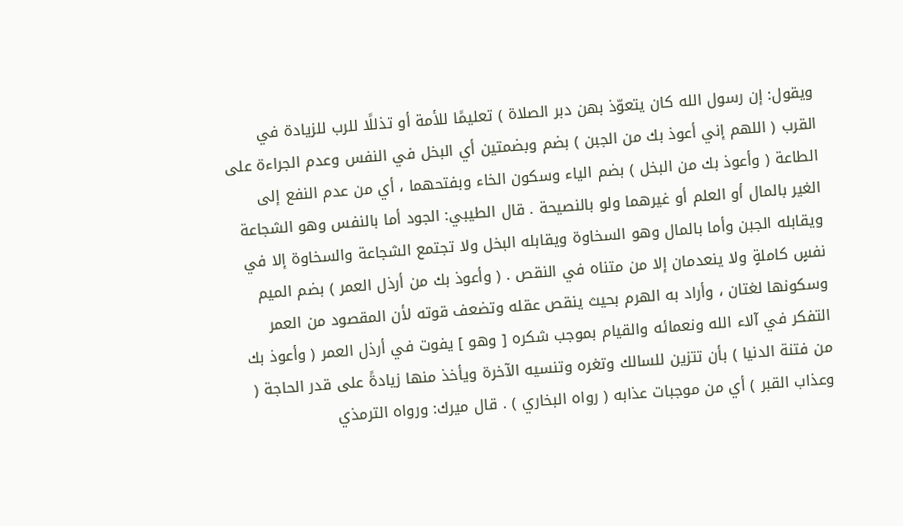ويقول: إن رسول الله كان يتعوّذ بهن دبر الصلاة ) تعليمًا للأمة أو تذللًا للرب للزيادة في القرب ( اللهم إني أعوذ بك من الجبن ) بضم وبضمتين أي البخل في النفس وعدم الجراءة على الطاعة ( وأعوذ بك من البخل ) بضم الياء وسكون الخاء وبفتحهما ، أي من عدم النفع إلى الغير بالمال أو العلم أو غيرهما ولو بالنصيحة . قال الطيبي: الجود أما بالنفس وهو الشجاعة ويقابله الجبن وأما بالمال وهو السخاوة ويقابله البخل ولا تجتمع الشجاعة والسخاوة إلا في نفسٍ كاملةٍ ولا ينعدمان إلا من متناه في النقص . ( وأعوذ بك من أرذل العمر ) بضم الميم وسكونها لغتان ، وأراد به الهرم بحيث ينقص عقله وتضعف قوته لأن المقصود من العمر التفكر في آلاء الله ونعمائه والقيام بموجب شكره [ وهو ] يفوت في أرذل العمر ( وأعوذ بك من فتنة الدنيا ) بأن تتزين للسالك وتغره وتنسيه الآخرة ويأخذ منها زيادةً على قدر الحاجة ( وعذاب القبر ) أي من موجبات عذابه ( رواه البخاري ) . قال ميرك: ورواه الترمذي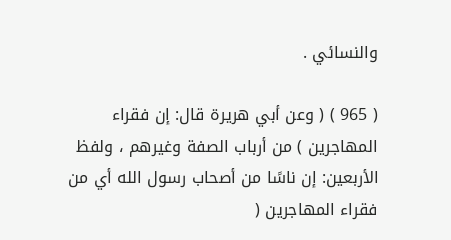والنسائي .

( 965 ) ( وعن أبي هريرة قال: إن فقراء المهاجرين ) من أرباب الصفة وغيرهم ، ولفظ الأربعين: إن ناسًا من أصحاب رسول الله أي من فقراء المهاجرين (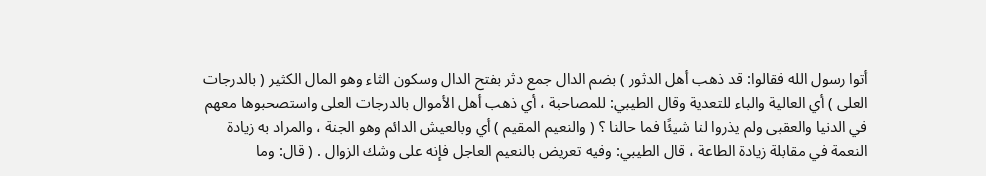أتوا رسول الله فقالوا: قد ذهب أهل الدثور ) بضم الدال جمع دثر بفتح الدال وسكون الثاء وهو المال الكثير ( بالدرجات العلى ) أي العالية والباء للتعدية وقال الطيبي: للمصاحبة ، أي ذهب أهل الأموال بالدرجات العلى واستصحبوها معهم في الدنيا والعقبى ولم يذروا لنا شيئًا فما حالنا ؟ ( والنعيم المقيم ) أي وبالعيش الدائم وهو الجنة ، والمراد به زيادة النعمة في مقابلة زيادة الطاعة ، قال الطيبي: وفيه تعريض بالنعيم العاجل فإنه على وشك الزوال . ( قال: وما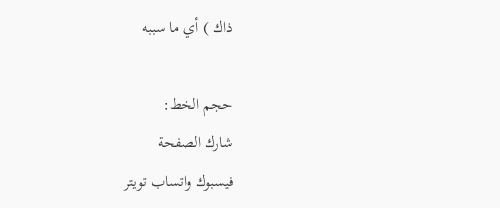ذاك ) أي ما سببه

حجم الخط:
شارك الصفحة
فيسبوك واتساب تويتر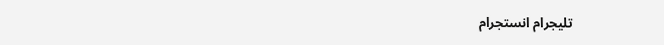تليجرام انستجرام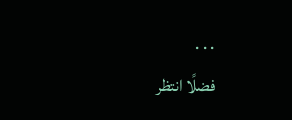. . .
فضلًا انتظر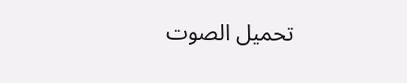تحميل الصوت